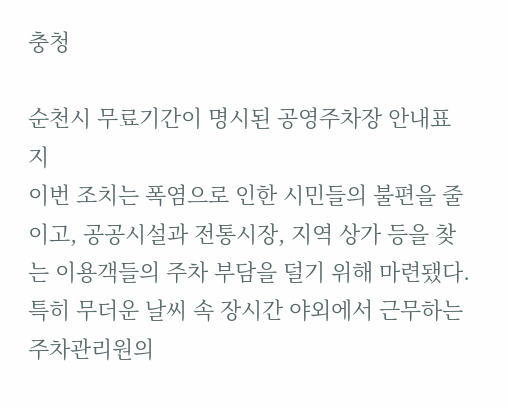충청

순천시 무료기간이 명시된 공영주차장 안내표지
이번 조치는 폭염으로 인한 시민들의 불편을 줄이고, 공공시설과 전통시장, 지역 상가 등을 찾는 이용객들의 주차 부담을 덜기 위해 마련됐다. 특히 무더운 날씨 속 장시간 야외에서 근무하는 주차관리원의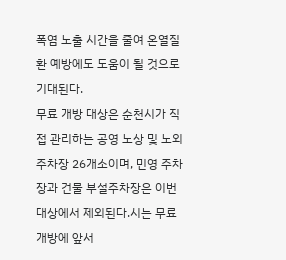폭염 노출 시간을 줄여 온열질환 예방에도 도움이 될 것으로 기대된다.
무료 개방 대상은 순천시가 직접 관리하는 공영 노상 및 노외 주차장 26개소이며, 민영 주차장과 건물 부설주차장은 이번 대상에서 제외된다.시는 무료 개방에 앞서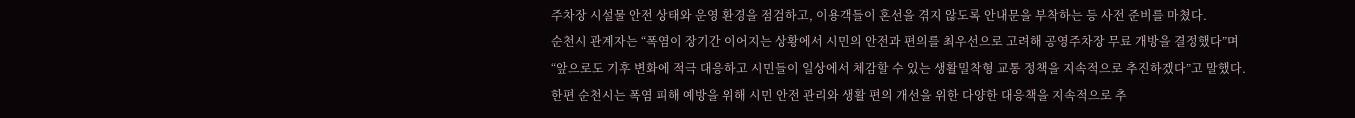주차장 시설물 안전 상태와 운영 환경을 점검하고, 이용객들이 혼선을 겪지 않도록 안내문을 부착하는 등 사전 준비를 마쳤다.
순천시 관계자는 “폭염이 장기간 이어지는 상황에서 시민의 안전과 편의를 최우선으로 고려해 공영주차장 무료 개방을 결정했다”며 “앞으로도 기후 변화에 적극 대응하고 시민들이 일상에서 체감할 수 있는 생활밀착형 교통 정책을 지속적으로 추진하겠다”고 말했다.한편 순천시는 폭염 피해 예방을 위해 시민 안전 관리와 생활 편의 개선을 위한 다양한 대응책을 지속적으로 추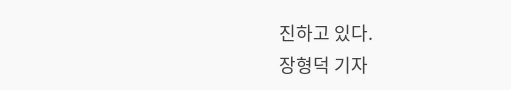진하고 있다.
장형덕 기자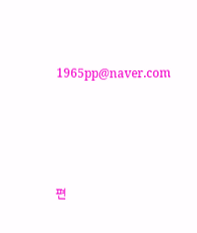1965pp@naver.com






편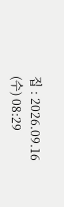집 : 2026.09.16 (수) 08:29